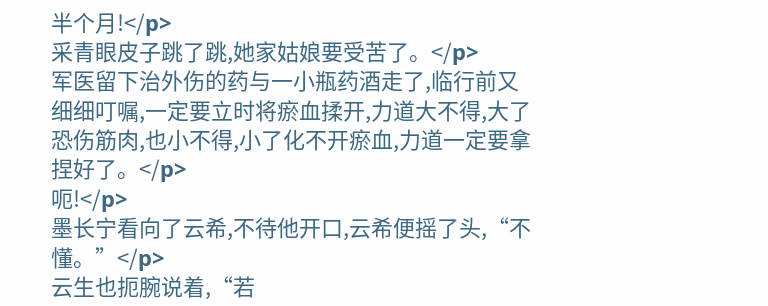半个月!</p>
采青眼皮子跳了跳,她家姑娘要受苦了。</p>
军医留下治外伤的药与一小瓶药酒走了,临行前又细细叮嘱,一定要立时将瘀血揉开,力道大不得,大了恐伤筋肉,也小不得,小了化不开瘀血,力道一定要拿捏好了。</p>
呃!</p>
墨长宁看向了云希,不待他开口,云希便摇了头,“不懂。”</p>
云生也扼腕说着,“若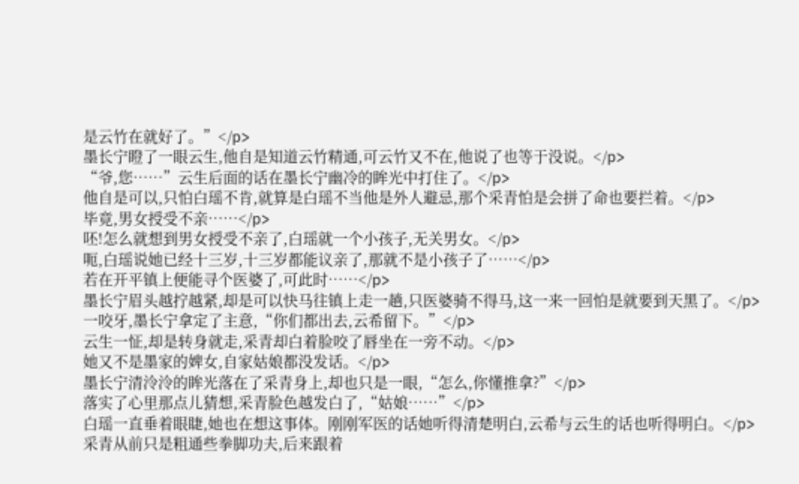是云竹在就好了。”</p>
墨长宁瞪了一眼云生,他自是知道云竹精通,可云竹又不在,他说了也等于没说。</p>
“爷,您……”云生后面的话在墨长宁幽冷的眸光中打住了。</p>
他自是可以,只怕白瑶不肯,就算是白瑶不当他是外人避忌,那个采青怕是会拼了命也要拦着。</p>
毕竟,男女授受不亲……</p>
呸!怎么就想到男女授受不亲了,白瑶就一个小孩子,无关男女。</p>
呃,白瑶说她已经十三岁,十三岁都能议亲了,那就不是小孩子了……</p>
若在开平镇上便能寻个医婆了,可此时……</p>
墨长宁眉头越拧越紧,却是可以快马往镇上走一趟,只医婆骑不得马,这一来一回怕是就要到天黑了。</p>
一咬牙,墨长宁拿定了主意,“你们都出去,云希留下。”</p>
云生一怔,却是转身就走,采青却白着脸咬了唇坐在一旁不动。</p>
她又不是墨家的婢女,自家姑娘都没发话。</p>
墨长宁清泠泠的眸光落在了采青身上,却也只是一眼,“怎么,你懂推拿?”</p>
落实了心里那点儿猜想,采青脸色越发白了,“姑娘……”</p>
白瑶一直垂着眼睫,她也在想这事体。刚刚军医的话她听得清楚明白,云希与云生的话也听得明白。</p>
采青从前只是粗通些拳脚功夫,后来跟着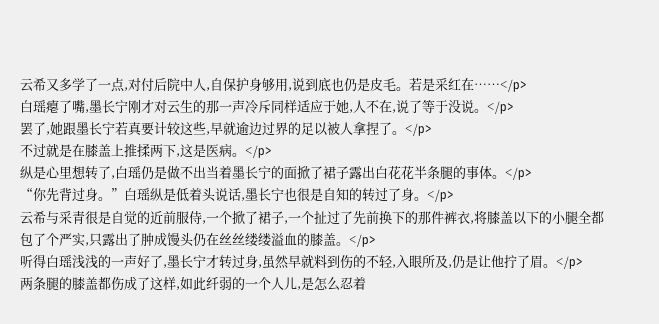云希又多学了一点,对付后院中人,自保护身够用,说到底也仍是皮毛。若是采红在……</p>
白瑶瘪了嘴,墨长宁刚才对云生的那一声冷斥同样适应于她,人不在,说了等于没说。</p>
罢了,她跟墨长宁若真要计较这些,早就逾边过界的足以被人拿捏了。</p>
不过就是在膝盖上推揉两下,这是医病。</p>
纵是心里想转了,白瑶仍是做不出当着墨长宁的面掀了裙子露出白花花半条腿的事体。</p>
“你先背过身。”白瑶纵是低着头说话,墨长宁也很是自知的转过了身。</p>
云希与采青很是自觉的近前服侍,一个掀了裙子,一个扯过了先前换下的那件裤衣,将膝盖以下的小腿全都包了个严实,只露出了肿成馒头仍在丝丝缕缕溢血的膝盖。</p>
听得白瑶浅浅的一声好了,墨长宁才转过身,虽然早就料到伤的不轻,入眼所及,仍是让他拧了眉。</p>
两条腿的膝盖都伤成了这样,如此纤弱的一个人儿,是怎么忍着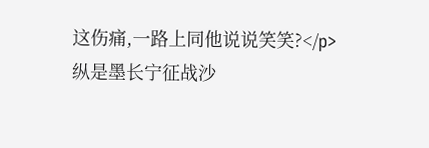这伤痛,一路上同他说说笑笑?</p>
纵是墨长宁征战沙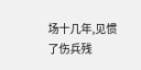场十几年,见惯了伤兵残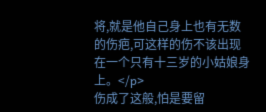将,就是他自己身上也有无数的伤疤,可这样的伤不该出现在一个只有十三岁的小姑娘身上。</p>
伤成了这般,怕是要留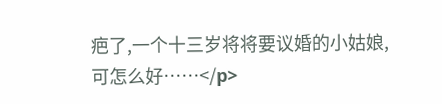疤了,一个十三岁将将要议婚的小姑娘,可怎么好……</p>